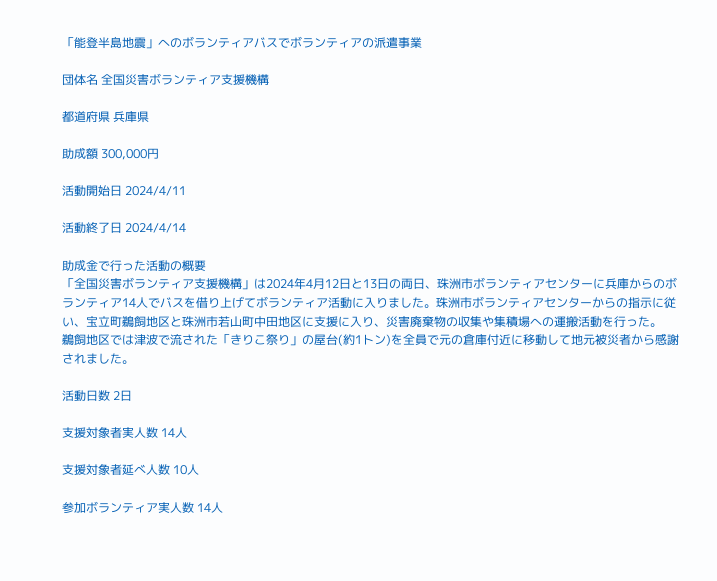「能登半島地震」へのボランティアバスでボランティアの派遣事業

団体名 全国災害ボランティア支援機構

都道府県 兵庫県

助成額 300,000円

活動開始日 2024/4/11

活動終了日 2024/4/14

助成金で行った活動の概要
「全国災害ボランティア支援機構」は2024年4月12日と13日の両日、珠洲市ボランティアセンターに兵庫からのボランティア14人でバスを借り上げてボランティア活動に入りました。珠洲市ボランティアセンターからの指示に従い、宝立町鵜飼地区と珠洲市若山町中田地区に支援に入り、災害廃棄物の収集や集積場への運搬活動を行った。
鵜飼地区では津波で流された「きりこ祭り」の屋台(約1トン)を全員で元の倉庫付近に移動して地元被災者から感謝されました。

活動日数 2日

支援対象者実人数 14人

支援対象者延べ人数 10人

参加ボランティア実人数 14人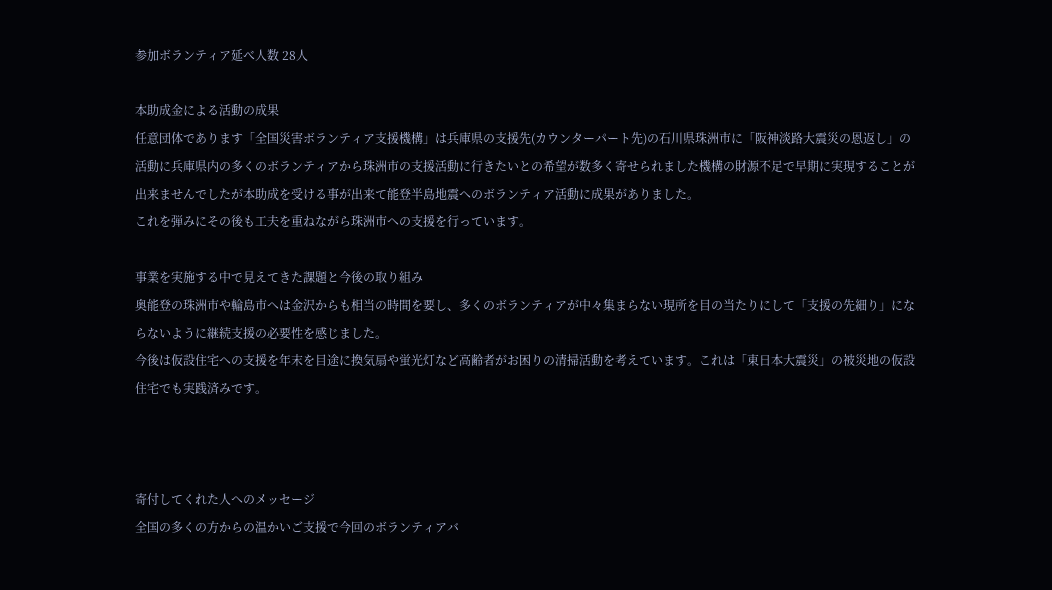参加ボランティア延べ人数 28人

本助成金による活動の成果
任意団体であります「全国災害ボランティア支援機構」は兵庫県の支援先(カウンターパート先)の石川県珠洲市に「阪神淡路大震災の恩返し」の活動に兵庫県内の多くのボランティアから珠洲市の支援活動に行きたいとの希望が数多く寄せられました機構の財源不足で早期に実現することが出来ませんでしたが本助成を受ける事が出来て能登半島地震へのボランティア活動に成果がありました。
これを弾みにその後も工夫を重ねながら珠洲市への支援を行っています。

事業を実施する中で見えてきた課題と今後の取り組み
奥能登の珠洲市や輪島市へは金沢からも相当の時間を要し、多くのボランティアが中々集まらない現所を目の当たりにして「支援の先細り」にならないように継続支援の必要性を感じました。
今後は仮設住宅への支援を年末を目途に換気扇や蛍光灯など高齢者がお困りの清掃活動を考えています。これは「東日本大震災」の被災地の仮設住宅でも実践済みです。



寄付してくれた人へのメッセージ
全国の多くの方からの温かいご支援で今回のボランティアバ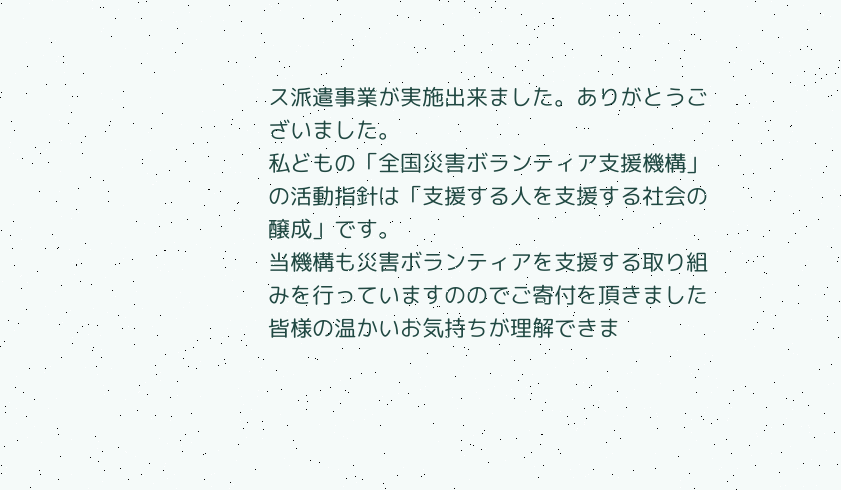ス派遣事業が実施出来ました。ありがとうございました。
私どもの「全国災害ボランティア支援機構」の活動指針は「支援する人を支援する社会の醸成」です。
当機構も災害ボランティアを支援する取り組みを行っていますののでご寄付を頂きました皆様の温かいお気持ちが理解できま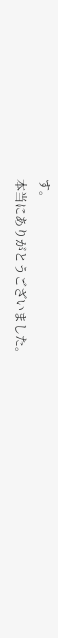す。
本当にありがとうございました。